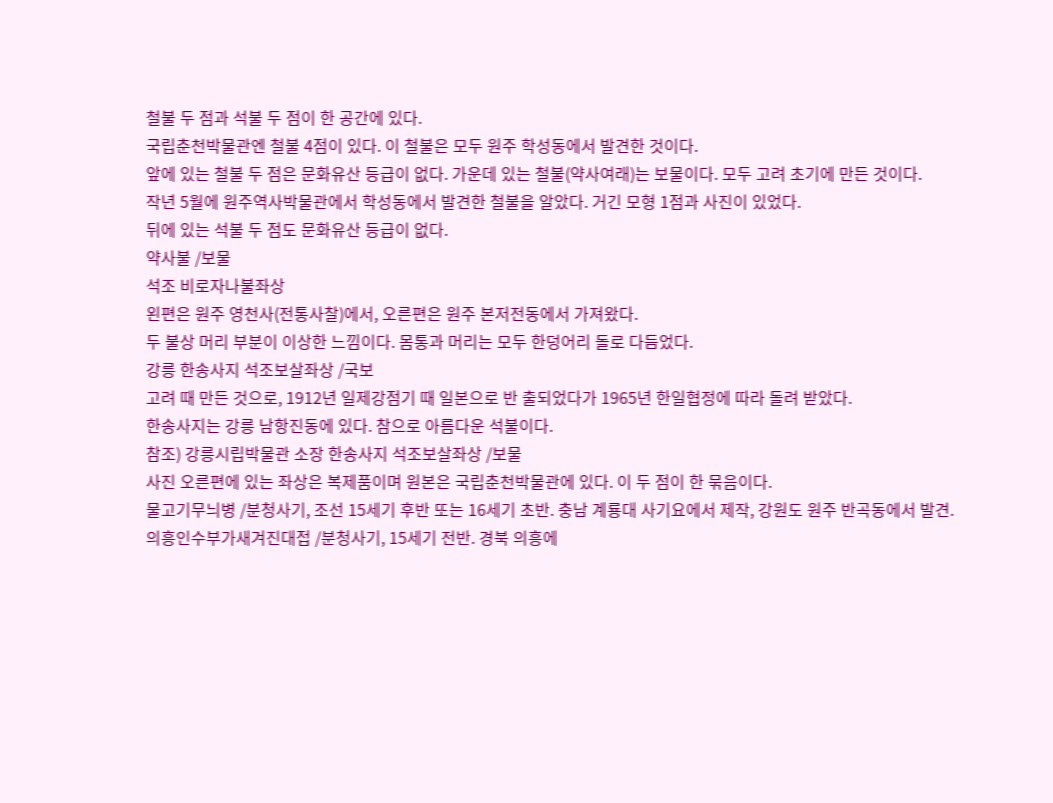철불 두 점과 석불 두 점이 한 공간에 있다.
국립춘천박물관엔 철불 4점이 있다. 이 철불은 모두 원주 학성동에서 발견한 것이다.
앞에 있는 철불 두 점은 문화유산 등급이 없다. 가운데 있는 철불(약사여래)는 보물이다. 모두 고려 초기에 만든 것이다.
작년 5월에 원주역사박물관에서 학성동에서 발견한 철불을 알았다. 거긴 모형 1점과 사진이 있었다.
뒤에 있는 석불 두 점도 문화유산 등급이 없다.
약사불 /보물
석조 비로자나불좌상
왼편은 원주 영천사(전통사찰)에서, 오른편은 원주 본저전동에서 가져왔다.
두 불상 머리 부분이 이상한 느낌이다. 몸통과 머리는 모두 한덩어리 돌로 다듬었다.
강릉 한송사지 석조보살좌상 /국보
고려 때 만든 것으로, 1912년 일제강점기 때 일본으로 반 출되었다가 1965년 한일협정에 따라 돌려 받았다.
한송사지는 강릉 남항진동에 있다. 참으로 아름다운 석불이다.
참조) 강릉시립박물관 소장 한송사지 석조보살좌상 /보물
사진 오른편에 있는 좌상은 복제품이며 원본은 국립춘천박물관에 있다. 이 두 점이 한 묶음이다.
물고기무늬병 /분청사기, 조선 15세기 후반 또는 16세기 초반. 충남 계룡대 사기요에서 제작, 강원도 원주 반곡동에서 발견.
의흥인수부가새겨진대접 /분청사기, 15세기 전반. 경북 의흥에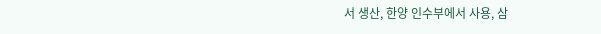서 생산, 한양 인수부에서 사용, 삼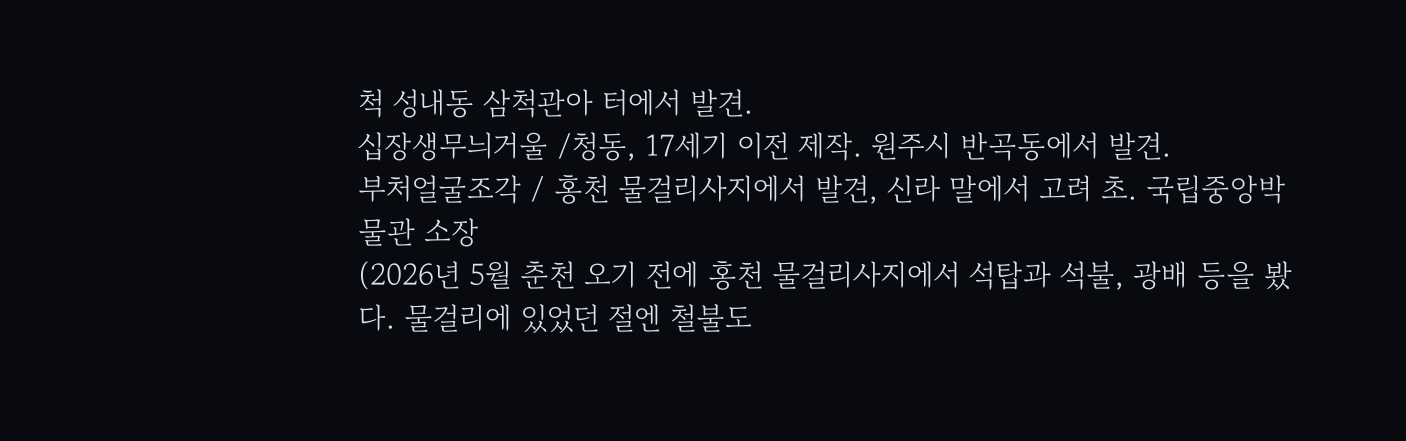척 성내동 삼척관아 터에서 발견.
십장생무늬거울 /청동, 17세기 이전 제작. 원주시 반곡동에서 발견.
부처얼굴조각 / 홍천 물걸리사지에서 발견, 신라 말에서 고려 초. 국립중앙박물관 소장
(2026년 5월 춘천 오기 전에 홍천 물걸리사지에서 석탑과 석불, 광배 등을 봤다. 물걸리에 있었던 절엔 철불도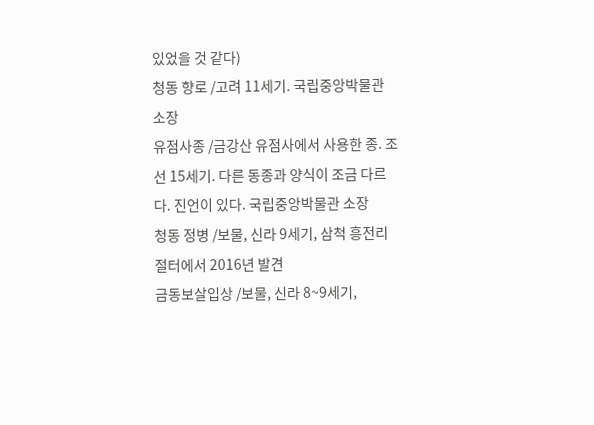있었을 것 같다)
청동 향로 /고려 11세기. 국립중앙박물관 소장
유점사종 /금강산 유점사에서 사용한 종. 조선 15세기. 다른 동종과 양식이 조금 다르다. 진언이 있다. 국립중앙박물관 소장
청동 정병 /보물, 신라 9세기, 삼척 흥전리 절터에서 2016년 발견
금동보살입상 /보물, 신라 8~9세기,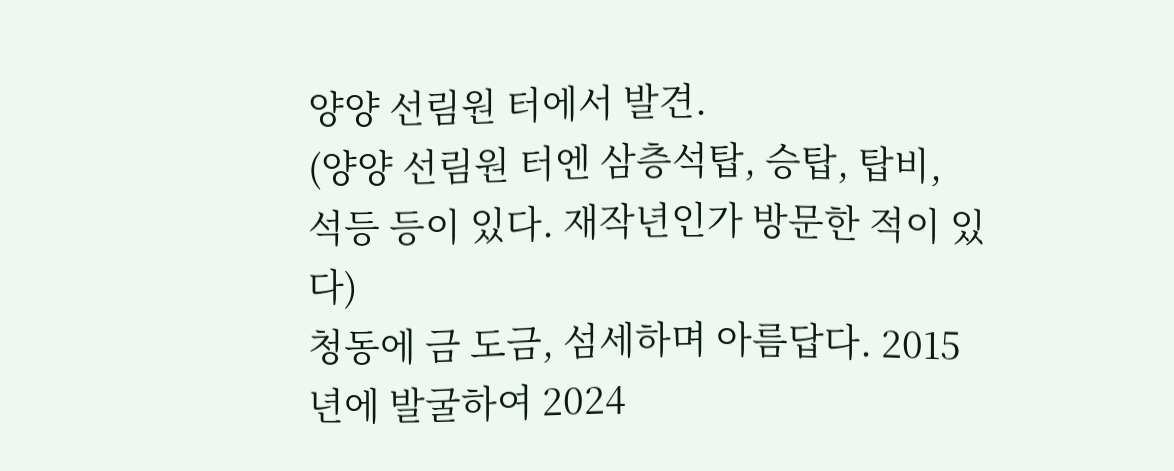양양 선림원 터에서 발견.
(양양 선림원 터엔 삼층석탑, 승탑, 탑비, 석등 등이 있다. 재작년인가 방문한 적이 있다)
청동에 금 도금, 섬세하며 아름답다. 2015년에 발굴하여 2024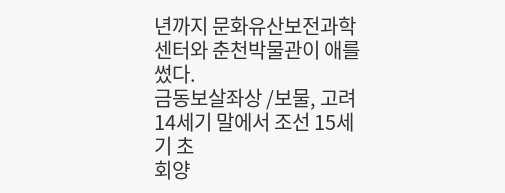년까지 문화유산보전과학센터와 춘천박물관이 애를 썼다.
금동보살좌상 /보물, 고려 14세기 말에서 조선 15세기 초
회양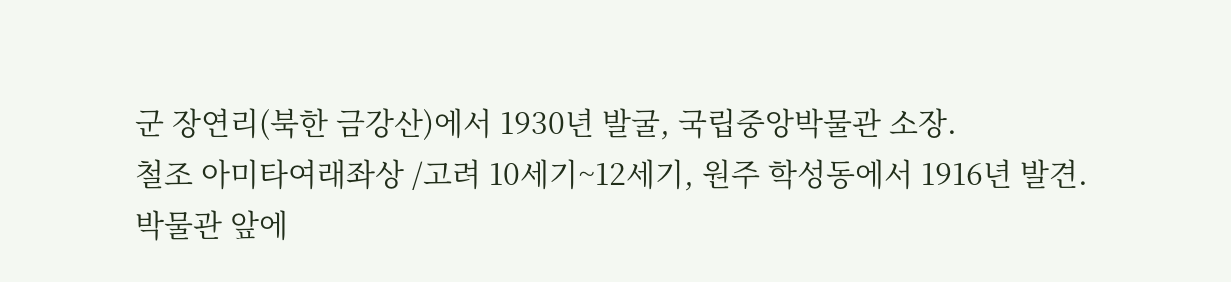군 장연리(북한 금강산)에서 1930년 발굴, 국립중앙박물관 소장.
철조 아미타여래좌상 /고려 10세기~12세기, 원주 학성동에서 1916년 발견.
박물관 앞에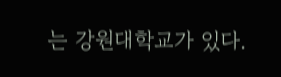는 강원대학교가 있다.